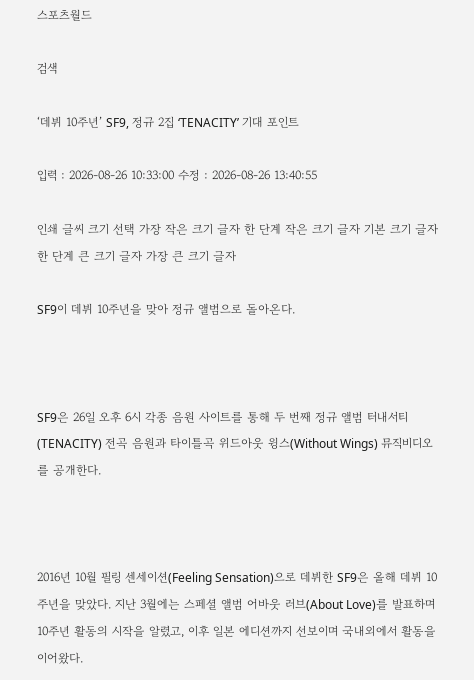스포츠월드

검색

‘데뷔 10주년’ SF9, 정규 2집 ‘TENACITY’ 기대 포인트

입력 : 2026-08-26 10:33:00 수정 : 2026-08-26 13:40:55

인쇄 글씨 크기 선택 가장 작은 크기 글자 한 단계 작은 크기 글자 기본 크기 글자 한 단계 큰 크기 글자 가장 큰 크기 글자

SF9이 데뷔 10주년을 맞아 정규 앨범으로 돌아온다.



SF9은 26일 오후 6시 각종 음원 사이트를 통해 두 번째 정규 앨범 터내서티(TENACITY) 전곡 음원과 타이틀곡 위드아웃 윙스(Without Wings) 뮤직비디오를 공개한다.



2016년 10월 필링 센세이션(Feeling Sensation)으로 데뷔한 SF9은 올해 데뷔 10주년을 맞았다. 지난 3월에는 스페셜 앨범 어바웃 러브(About Love)를 발표하며 10주년 활동의 시작을 알렸고, 이후 일본 에디션까지 선보이며 국내외에서 활동을 이어왔다.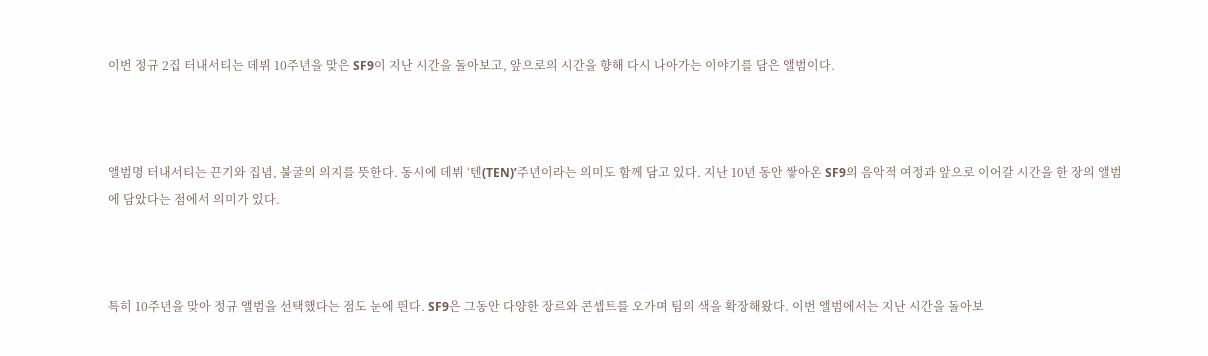이번 정규 2집 터내서티는 데뷔 10주년을 맞은 SF9이 지난 시간을 돌아보고, 앞으로의 시간을 향해 다시 나아가는 이야기를 담은 앨범이다.



앨범명 터내서티는 끈기와 집념, 불굴의 의지를 뜻한다. 동시에 데뷔 ‘텐(TEN)’주년이라는 의미도 함께 담고 있다. 지난 10년 동안 쌓아온 SF9의 음악적 여정과 앞으로 이어갈 시간을 한 장의 앨범에 담았다는 점에서 의미가 있다.



특히 10주년을 맞아 정규 앨범을 선택했다는 점도 눈에 띈다. SF9은 그동안 다양한 장르와 콘셉트를 오가며 팀의 색을 확장해왔다. 이번 앨범에서는 지난 시간을 돌아보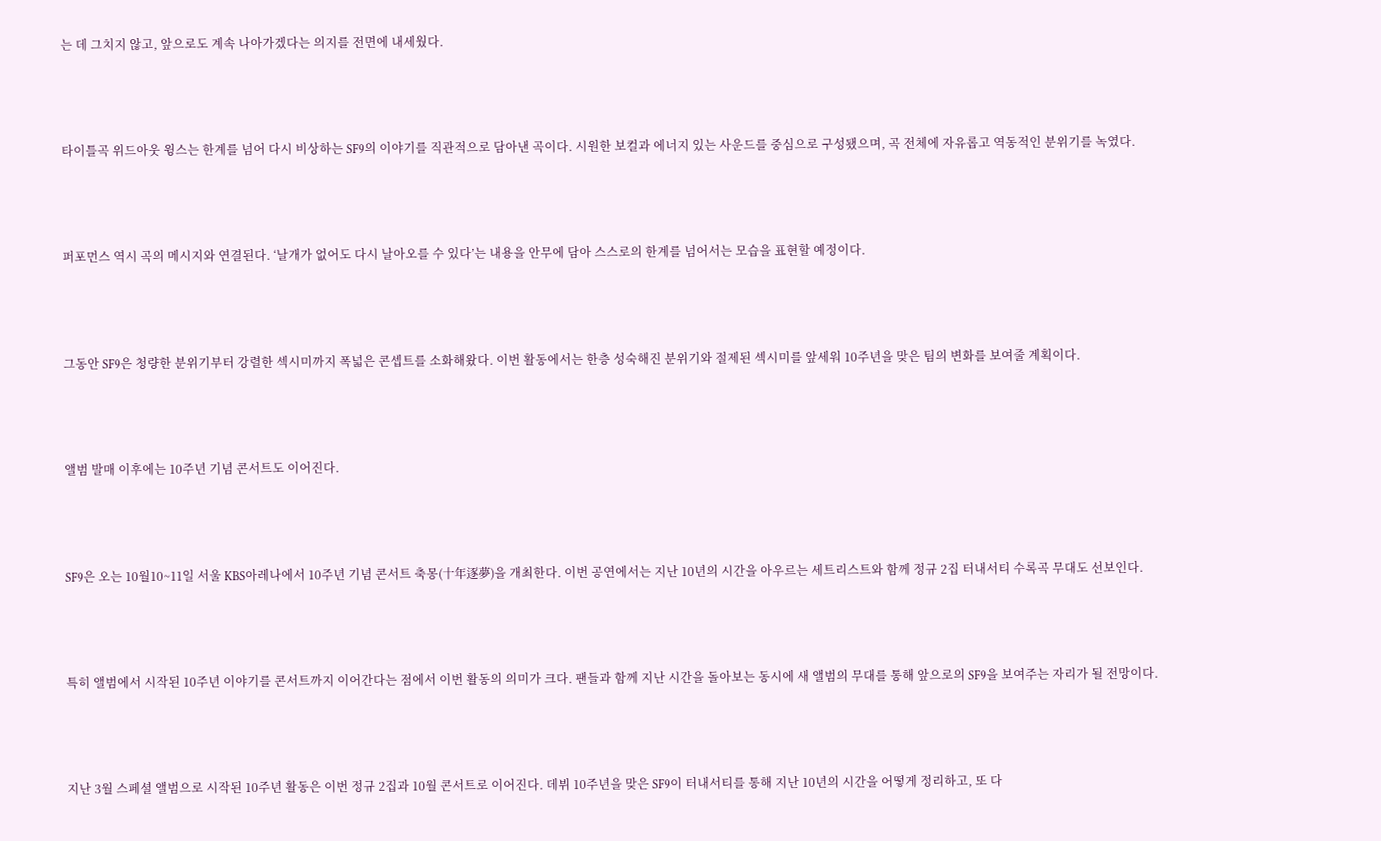는 데 그치지 않고, 앞으로도 계속 나아가겠다는 의지를 전면에 내세웠다.



타이틀곡 위드아웃 윙스는 한계를 넘어 다시 비상하는 SF9의 이야기를 직관적으로 담아낸 곡이다. 시원한 보컬과 에너지 있는 사운드를 중심으로 구성됐으며, 곡 전체에 자유롭고 역동적인 분위기를 녹였다.



퍼포먼스 역시 곡의 메시지와 연결된다. ‘날개가 없어도 다시 날아오를 수 있다’는 내용을 안무에 담아 스스로의 한계를 넘어서는 모습을 표현할 예정이다.



그동안 SF9은 청량한 분위기부터 강렬한 섹시미까지 폭넓은 콘셉트를 소화해왔다. 이번 활동에서는 한층 성숙해진 분위기와 절제된 섹시미를 앞세워 10주년을 맞은 팀의 변화를 보여줄 계획이다.



앨범 발매 이후에는 10주년 기념 콘서트도 이어진다.



SF9은 오는 10월10~11일 서울 KBS아레나에서 10주년 기념 콘서트 축몽(十年逐夢)을 개최한다. 이번 공연에서는 지난 10년의 시간을 아우르는 세트리스트와 함께 정규 2집 터내서티 수록곡 무대도 선보인다.



특히 앨범에서 시작된 10주년 이야기를 콘서트까지 이어간다는 점에서 이번 활동의 의미가 크다. 팬들과 함께 지난 시간을 돌아보는 동시에 새 앨범의 무대를 통해 앞으로의 SF9을 보여주는 자리가 될 전망이다.



지난 3월 스페셜 앨범으로 시작된 10주년 활동은 이번 정규 2집과 10월 콘서트로 이어진다. 데뷔 10주년을 맞은 SF9이 터내서티를 통해 지난 10년의 시간을 어떻게 정리하고, 또 다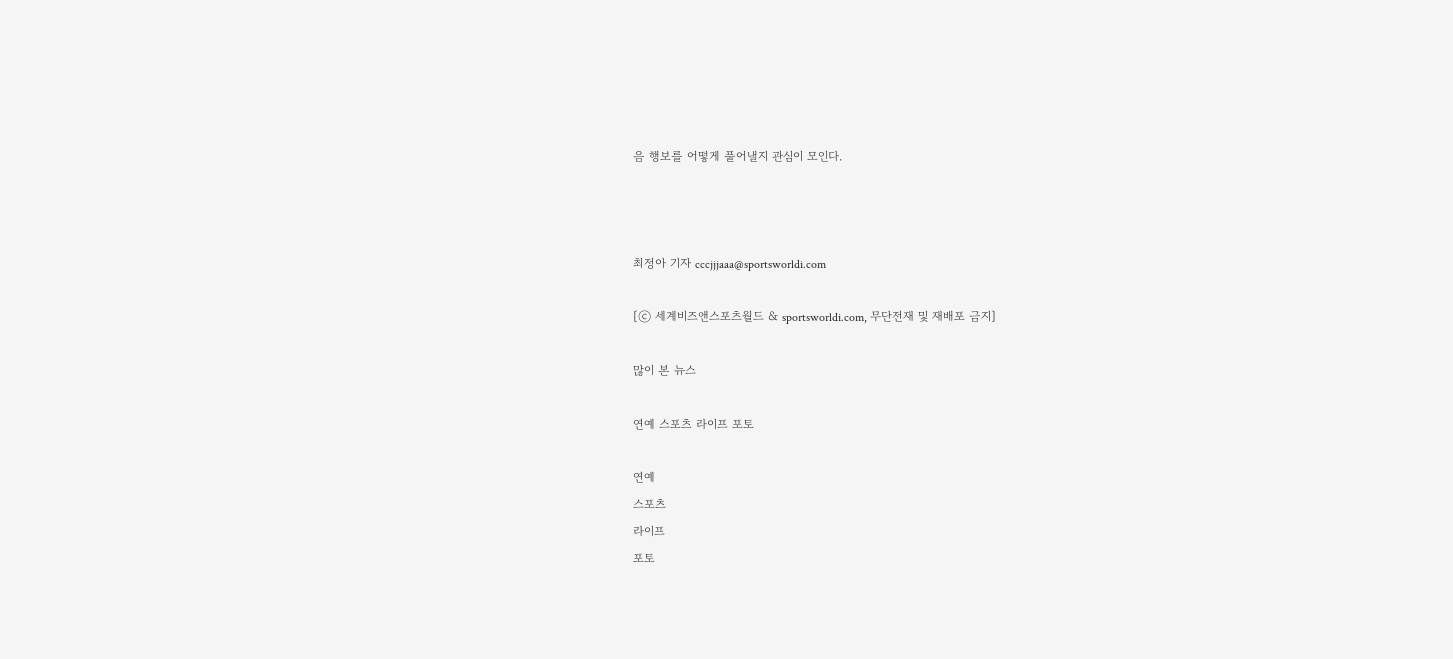음 행보를 어떻게 풀어낼지 관심이 모인다.



최정아 기자 cccjjjaaa@sportsworldi.com

[ⓒ 세계비즈앤스포츠월드 & sportsworldi.com, 무단전재 및 재배포 금지]

많이 본 뉴스

연예 스포츠 라이프 포토

연예
스포츠
라이프
포토